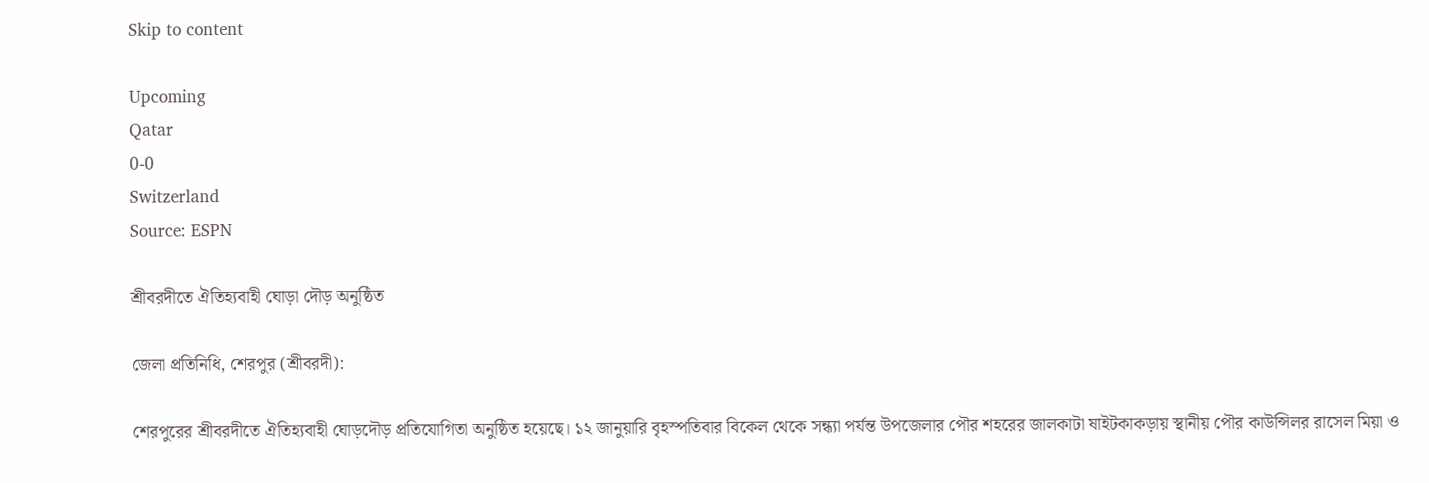Skip to content

Upcoming
Qatar
0-0
Switzerland
Source: ESPN

শ্রীবরদীতে ঐতিহ্যবাহী ঘোড়া দৌড় অনুষ্ঠিত

জেলা প্রতিনিধি, শেরপুর (শ্রীবরদী):

শেরপুরের শ্রীবরদীতে ঐতিহ্যবাহী ঘোড়দৌড় প্রতিযোগিতা অনুষ্ঠিত হয়েছে। ১২ জানুয়ারি বৃহস্পতিবার বিকেল থেকে সন্ধ্যা পর্যন্ত উপজেলার পৌর শহরের জালকাটা ষাইটকাকড়ায় স্থানীয় পৌর কাউন্সিলর রাসেল মিয়া ও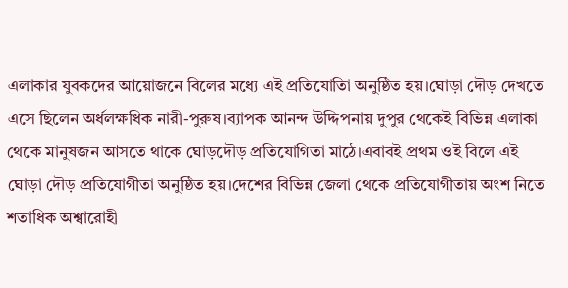এলাকার যুবকদের আয়োজনে বিলের মধ্যে এই প্রতিযোতিা অনুষ্ঠিত হয়।ঘোড়া দৌড় দেখতে এসে ছিলেন অর্ধলক্ষধিক নারী-পুরুষ।ব্যাপক আনন্দ উদ্দিপনায় দুপুর থেকেই বিভিন্ন এলাকা থেকে মানুষজন আসতে থাকে ঘোড়দৌড় প্রতিযোগিতা মাঠে।এবাবই প্রথম ওই বিলে এই ঘোড়া দৌড় প্রতিযোগীতা অনুষ্ঠিত হয়।দেশের বিভিন্ন জেলা থেকে প্রতিযোগীতায় অংশ নিতে শতাধিক অশ্বারোহী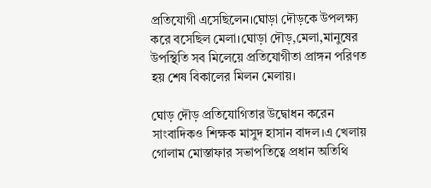প্রতিযোগী এসেছিলেন।ঘোড়া দৌড়কে উপলক্ষ্য করে বসেছিল মেলা।ঘোড়া দৌড়,মেলা,মানুষের উপস্থিতি সব মিলেয়ে প্রতিযোগীতা প্রাঙ্গন পরিণত হয় শেষ বিকালের মিলন মেলায়।

ঘোড় দৌড় প্রতিযোগিতার উদ্বোধন করেন সাংবাদিকও শিক্ষক মাসুদ হাসান বাদল।এ খেলায় গোলাম মোস্তাফার সভাপতিত্বে প্র‍ধান অতিথি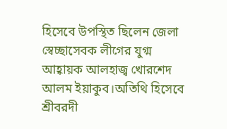হিসেবে উপস্থিত ছিলেন জেলা স্বেচ্ছাসেবক লীগের যুগ্ম আহ্বায়ক আলহাজ্ব খোরশেদ আলম ইয়াকুব।অতিথি হিসেবে শ্রীবরদী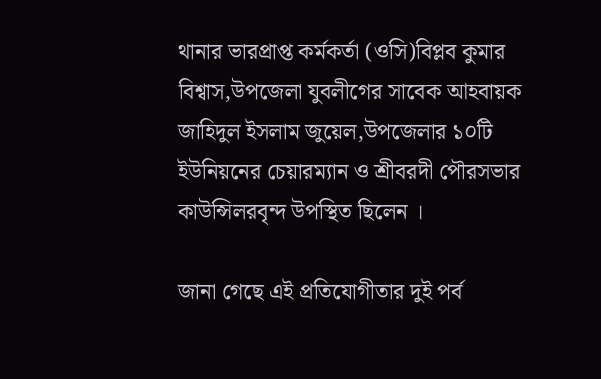থানার ভারপ্রাপ্ত কর্মকর্তা (ওসি)বিপ্লব কুমার বিশ্বাস,উপজেলা যুবলীগের সাবেক আহবায়ক জাহিদুল ইসলাম জুয়েল,উপজেলার ১০টি ইউনিয়নের চেয়ারম্যান ও শ্রীবরদী পৌরসভার কাউন্সিলরবৃন্দ উপস্থিত ছিলেন ।

জানা গেছে এই প্রতিযোগীতার দুই পর্ব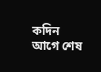কদিন আগে শেষ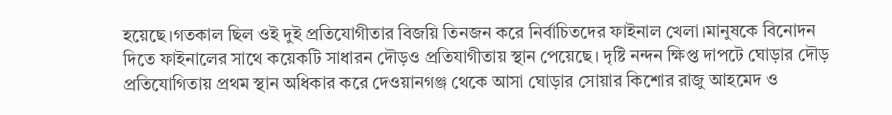হয়েছে।গতকাল ছিল ওই দুই প্রতিযোগীতার বিজয়ি তিনজন করে নির্বাচিতদের ফাইনাল খেলা।মানুষকে বিনোদন দিতে ফাইনালের সাথে কয়েকটি সাধারন দৌড়ও প্রতিযাগীতায় স্থান পেয়েছে। দৃষ্টি নন্দন ক্ষিপ্ত দাপটে ঘোড়ার দৌড় প্রতিযোগিতায় প্রথম স্থান অধিকার করে দেওয়ানগঞ্জ থেকে আসা ঘোড়ার সোয়ার কিশোর রাজু আহমেদ ও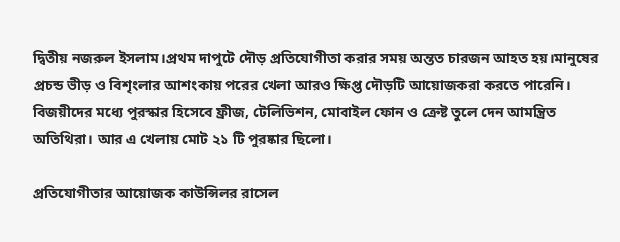দ্বিতীয় নজরুল ইসলাম।প্রথম দাপুটে দৌড় প্রতিযোগীতা করার সময় অন্তত চারজন আহত হয়।মানুষের প্রচন্ড ভীড় ও বিশৃংলার আশংকায় পরের খেলা আরও ক্ষিপ্ত দৌড়টি আয়োজকরা করতে পারেনি। বিজয়ীদের মধ্যে পুরস্কার হিসেবে ফ্রীজ, টেলিভিশন, মোবাইল ফোন ও ক্রেষ্ট তুলে দেন আমন্ত্রিত অতিথিরা। আর এ খেলায় মোট ২১ টি পুরষ্কার ছিলো।

প্রতিযোগীতার আয়োজক কাউন্সিলর রাসেল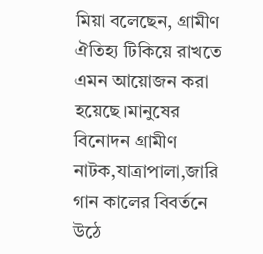মিয়া বলেছেন, গ্রামীণ ঐতিহ্য টিকিয়ে রাখতে এমন আয়োজন করা হয়েছে।মানুষের বিনোদন গ্রামীণ নাটক,যাত্রাপালা,জারি গান কালের বিবর্তনে উঠে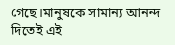গেছে।মানুষকে সামান্য আনন্দ দিতেই এই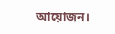আয়োজন।